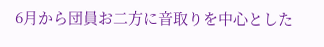6月から団員お二方に音取りを中心とした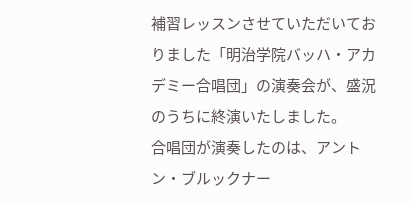補習レッスンさせていただいておりました「明治学院バッハ・アカデミー合唱団」の演奏会が、盛況のうちに終演いたしました。
合唱団が演奏したのは、アントン・ブルックナー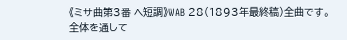《ミサ曲第3番 ヘ短調》WAB 28(1893年最終稿)全曲です。全体を通して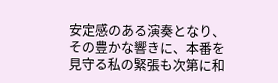安定感のある演奏となり、その豊かな響きに、本番を見守る私の緊張も次第に和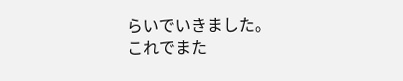らいでいきました。
これでまた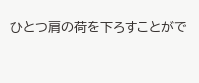ひとつ肩の荷を下ろすことがで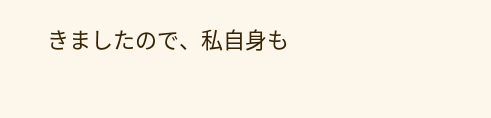きましたので、私自身も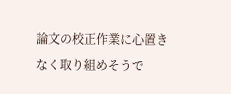論文の校正作業に心置きなく取り組めそうで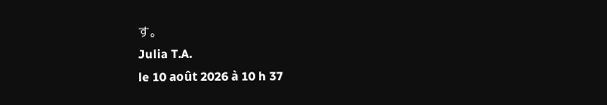す。
Julia T.A.
le 10 août 2026 à 10 h 37